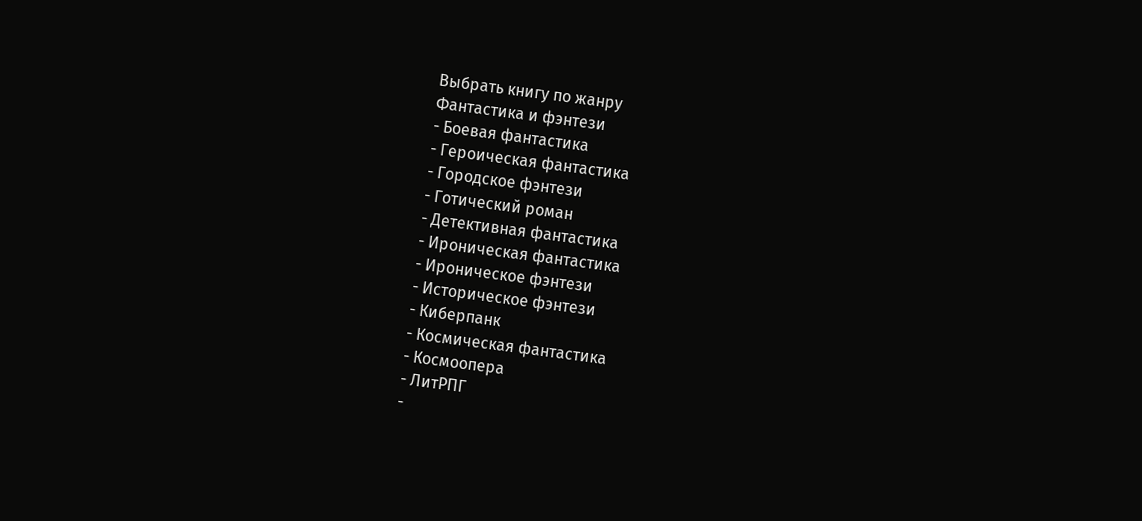Выбрать книгу по жанру
Фантастика и фэнтези
- Боевая фантастика
- Героическая фантастика
- Городское фэнтези
- Готический роман
- Детективная фантастика
- Ироническая фантастика
- Ироническое фэнтези
- Историческое фэнтези
- Киберпанк
- Космическая фантастика
- Космоопера
- ЛитРПГ
-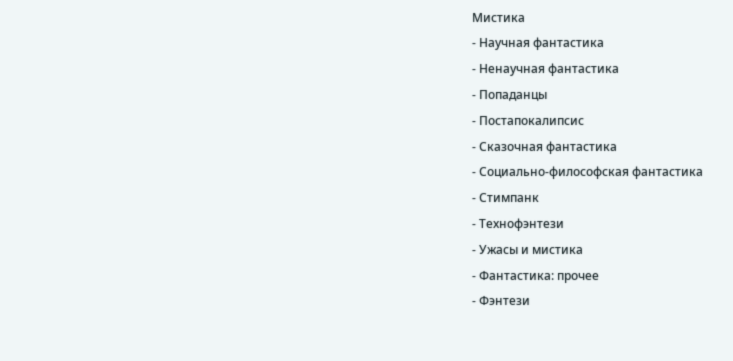Мистика
- Научная фантастика
- Ненаучная фантастика
- Попаданцы
- Постапокалипсис
- Сказочная фантастика
- Социально-философская фантастика
- Стимпанк
- Технофэнтези
- Ужасы и мистика
- Фантастика: прочее
- Фэнтези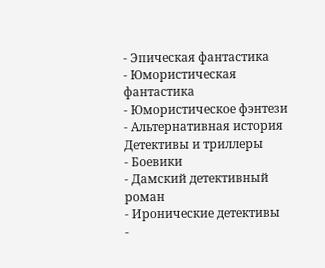- Эпическая фантастика
- Юмористическая фантастика
- Юмористическое фэнтези
- Альтернативная история
Детективы и триллеры
- Боевики
- Дамский детективный роман
- Иронические детективы
-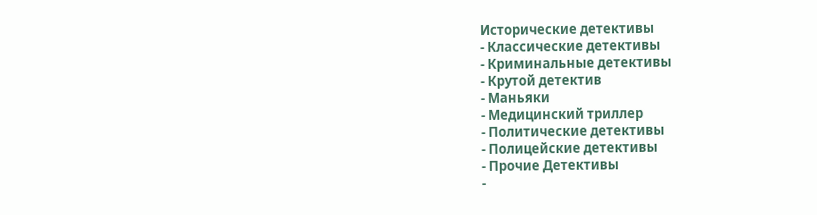Исторические детективы
- Классические детективы
- Криминальные детективы
- Крутой детектив
- Маньяки
- Медицинский триллер
- Политические детективы
- Полицейские детективы
- Прочие Детективы
-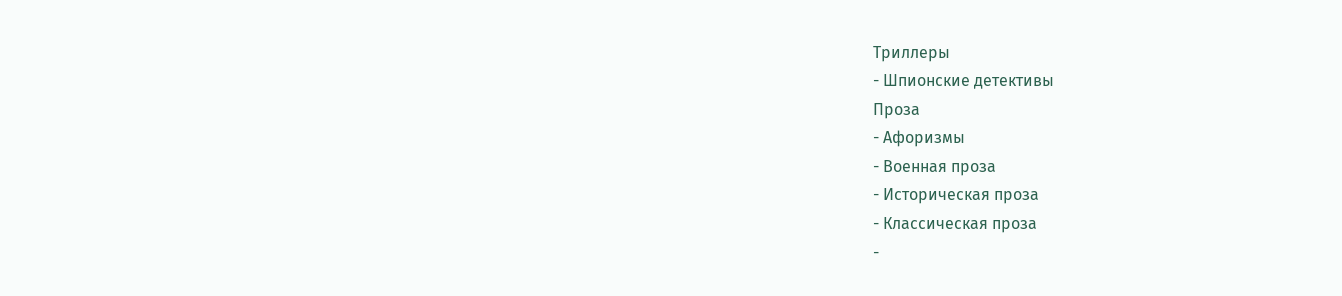Триллеры
- Шпионские детективы
Проза
- Афоризмы
- Военная проза
- Историческая проза
- Классическая проза
-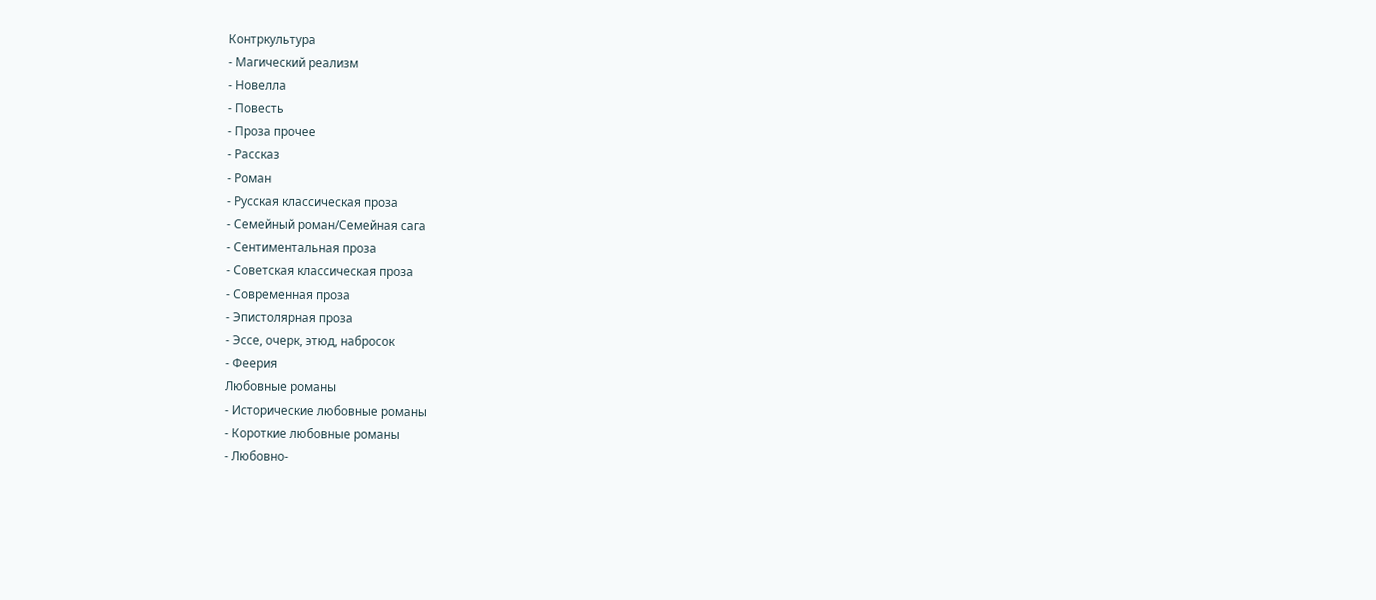Контркультура
- Магический реализм
- Новелла
- Повесть
- Проза прочее
- Рассказ
- Роман
- Русская классическая проза
- Семейный роман/Семейная сага
- Сентиментальная проза
- Советская классическая проза
- Современная проза
- Эпистолярная проза
- Эссе, очерк, этюд, набросок
- Феерия
Любовные романы
- Исторические любовные романы
- Короткие любовные романы
- Любовно-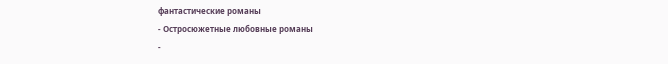фантастические романы
- Остросюжетные любовные романы
-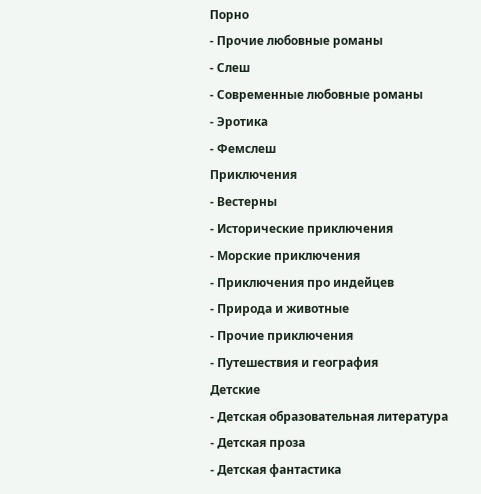Порно
- Прочие любовные романы
- Слеш
- Современные любовные романы
- Эротика
- Фемслеш
Приключения
- Вестерны
- Исторические приключения
- Морские приключения
- Приключения про индейцев
- Природа и животные
- Прочие приключения
- Путешествия и география
Детские
- Детская образовательная литература
- Детская проза
- Детская фантастика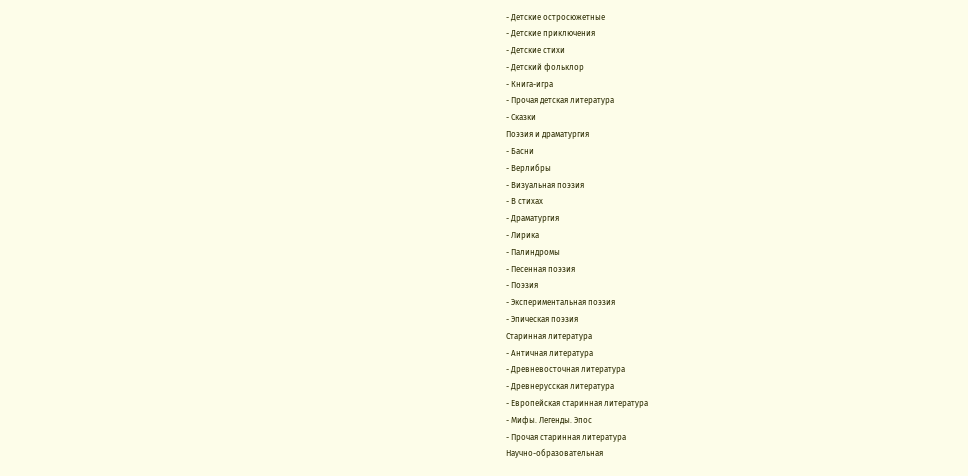- Детские остросюжетные
- Детские приключения
- Детские стихи
- Детский фольклор
- Книга-игра
- Прочая детская литература
- Сказки
Поэзия и драматургия
- Басни
- Верлибры
- Визуальная поэзия
- В стихах
- Драматургия
- Лирика
- Палиндромы
- Песенная поэзия
- Поэзия
- Экспериментальная поэзия
- Эпическая поэзия
Старинная литература
- Античная литература
- Древневосточная литература
- Древнерусская литература
- Европейская старинная литература
- Мифы. Легенды. Эпос
- Прочая старинная литература
Научно-образовательная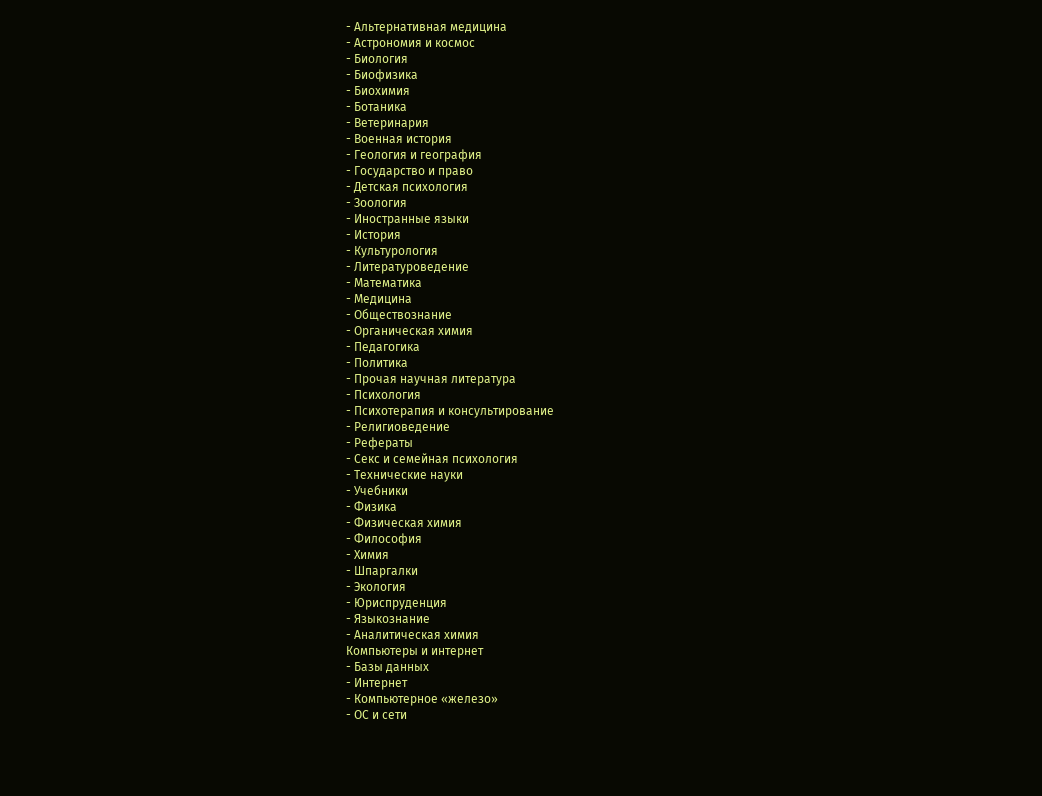- Альтернативная медицина
- Астрономия и космос
- Биология
- Биофизика
- Биохимия
- Ботаника
- Ветеринария
- Военная история
- Геология и география
- Государство и право
- Детская психология
- Зоология
- Иностранные языки
- История
- Культурология
- Литературоведение
- Математика
- Медицина
- Обществознание
- Органическая химия
- Педагогика
- Политика
- Прочая научная литература
- Психология
- Психотерапия и консультирование
- Религиоведение
- Рефераты
- Секс и семейная психология
- Технические науки
- Учебники
- Физика
- Физическая химия
- Философия
- Химия
- Шпаргалки
- Экология
- Юриспруденция
- Языкознание
- Аналитическая химия
Компьютеры и интернет
- Базы данных
- Интернет
- Компьютерное «железо»
- ОС и сети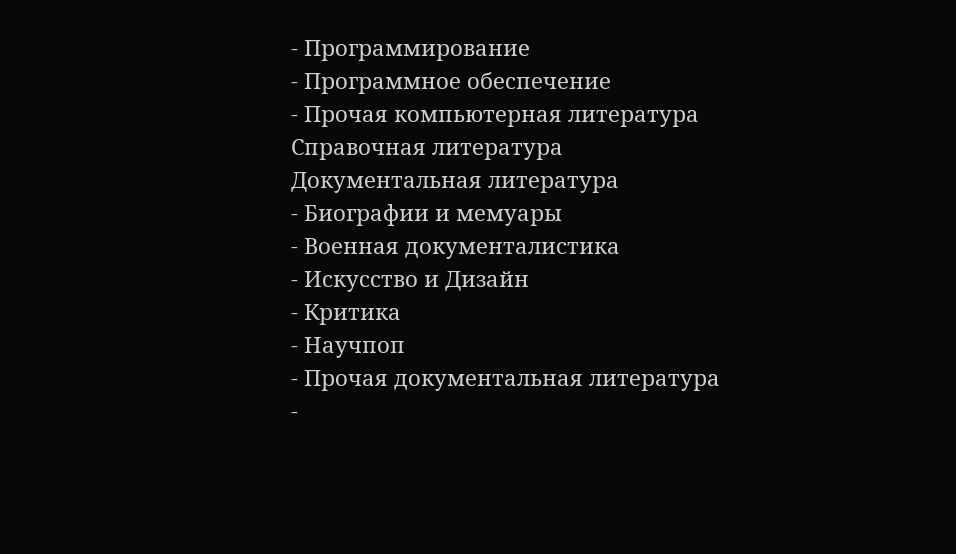- Программирование
- Программное обеспечение
- Прочая компьютерная литература
Справочная литература
Документальная литература
- Биографии и мемуары
- Военная документалистика
- Искусство и Дизайн
- Критика
- Научпоп
- Прочая документальная литература
-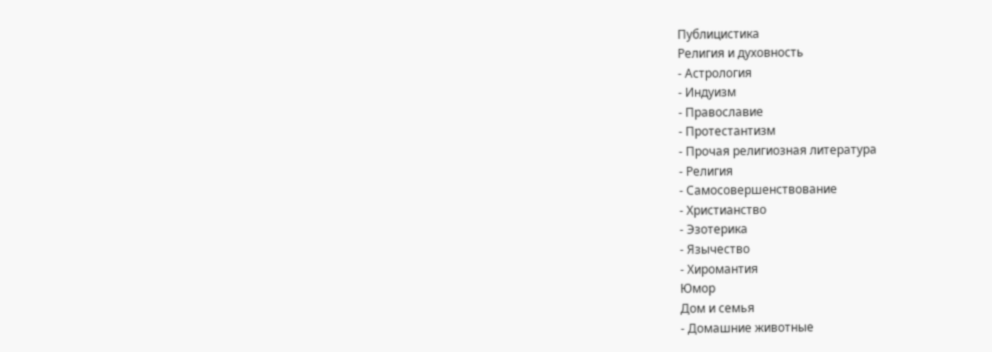Публицистика
Религия и духовность
- Астрология
- Индуизм
- Православие
- Протестантизм
- Прочая религиозная литература
- Религия
- Самосовершенствование
- Христианство
- Эзотерика
- Язычество
- Хиромантия
Юмор
Дом и семья
- Домашние животные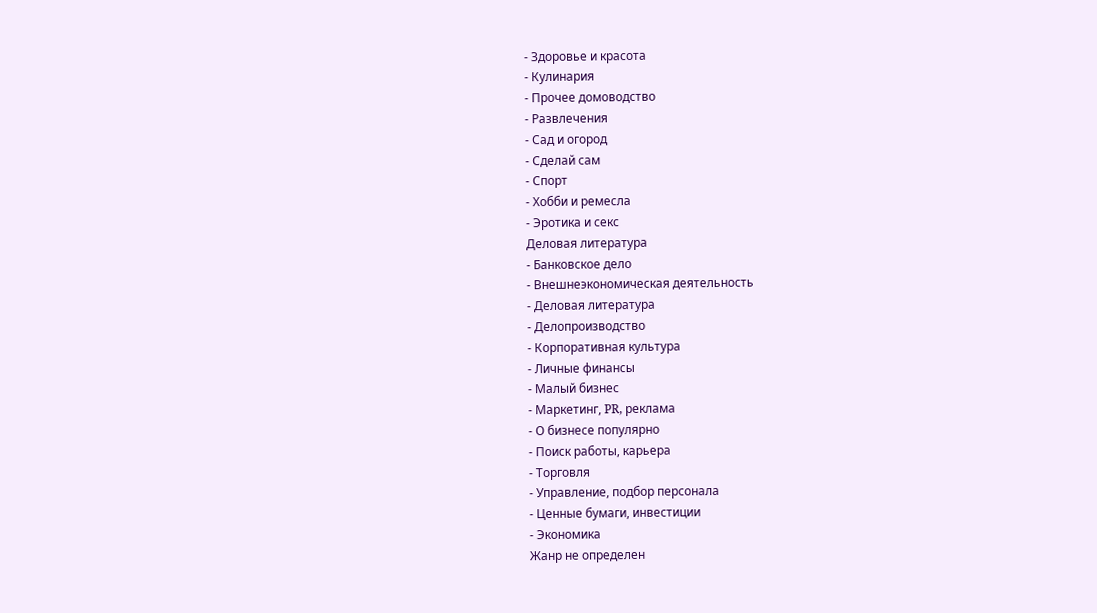- Здоровье и красота
- Кулинария
- Прочее домоводство
- Развлечения
- Сад и огород
- Сделай сам
- Спорт
- Хобби и ремесла
- Эротика и секс
Деловая литература
- Банковское дело
- Внешнеэкономическая деятельность
- Деловая литература
- Делопроизводство
- Корпоративная культура
- Личные финансы
- Малый бизнес
- Маркетинг, PR, реклама
- О бизнесе популярно
- Поиск работы, карьера
- Торговля
- Управление, подбор персонала
- Ценные бумаги, инвестиции
- Экономика
Жанр не определен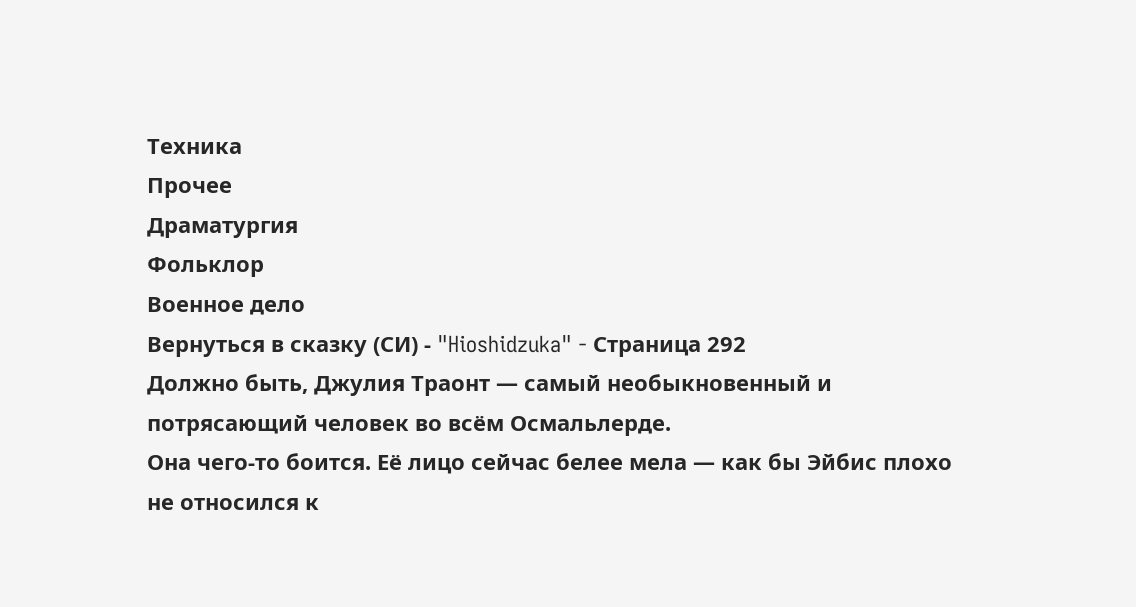Техника
Прочее
Драматургия
Фольклор
Военное дело
Вернуться в сказку (СИ) - "Hioshidzuka" - Страница 292
Должно быть, Джулия Траонт — самый необыкновенный и потрясающий человек во всём Осмальлерде.
Она чего-то боится. Её лицо сейчас белее мела — как бы Эйбис плохо не относился к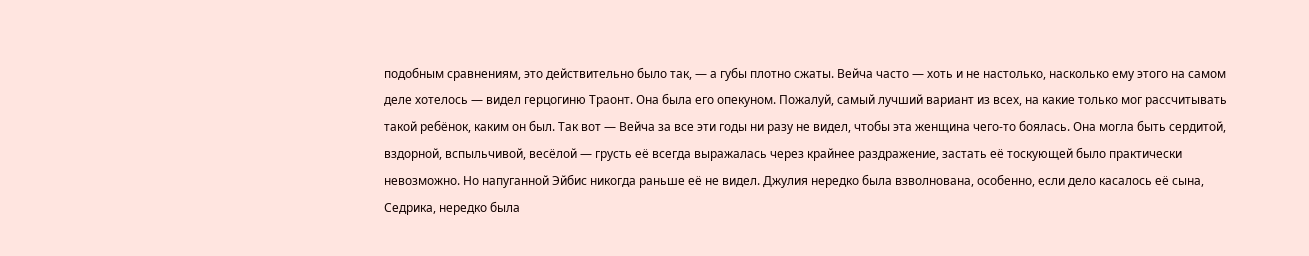подобным сравнениям, это действительно было так, — а губы плотно сжаты. Вейча часто — хоть и не настолько, насколько ему этого на самом деле хотелось — видел герцогиню Траонт. Она была его опекуном. Пожалуй, самый лучший вариант из всех, на какие только мог рассчитывать такой ребёнок, каким он был. Так вот — Вейча за все эти годы ни разу не видел, чтобы эта женщина чего-то боялась. Она могла быть сердитой, вздорной, вспыльчивой, весёлой — грусть её всегда выражалась через крайнее раздражение, застать её тоскующей было практически невозможно. Но напуганной Эйбис никогда раньше её не видел. Джулия нередко была взволнована, особенно, если дело касалось её сына, Седрика, нередко была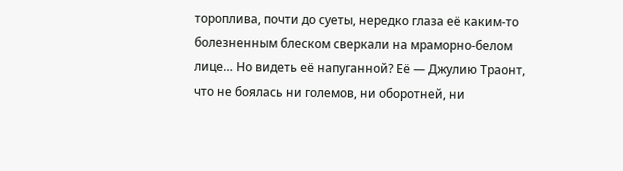тороплива, почти до суеты, нередко глаза её каким-то болезненным блеском сверкали на мраморно-белом лице… Но видеть её напуганной? Её — Джулию Траонт, что не боялась ни големов, ни оборотней, ни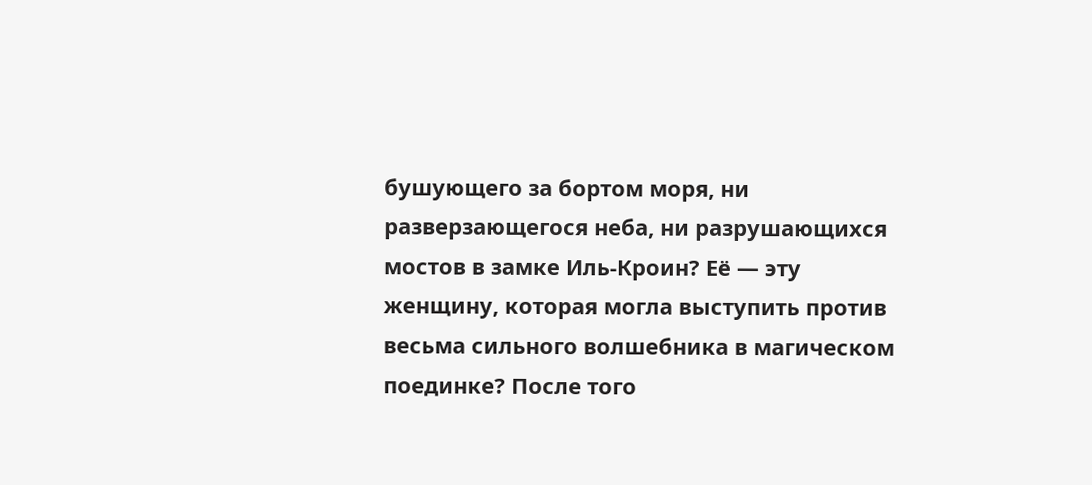бушующего за бортом моря, ни разверзающегося неба, ни разрушающихся мостов в замке Иль-Кроин? Её — эту женщину, которая могла выступить против весьма сильного волшебника в магическом поединке? После того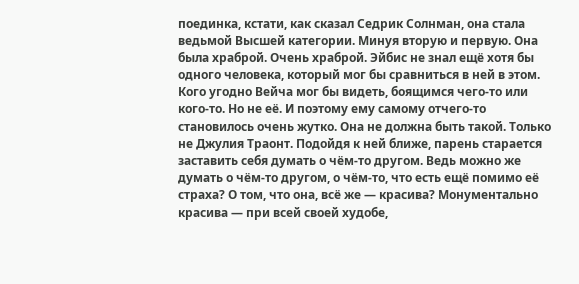поединка, кстати, как сказал Седрик Солнман, она стала ведьмой Высшей категории. Минуя вторую и первую. Она была храброй. Очень храброй. Эйбис не знал ещё хотя бы одного человека, который мог бы сравниться в ней в этом. Кого угодно Вейча мог бы видеть, боящимся чего-то или кого-то. Но не её. И поэтому ему самому отчего-то становилось очень жутко. Она не должна быть такой. Только не Джулия Траонт. Подойдя к ней ближе, парень старается заставить себя думать о чём-то другом. Ведь можно же думать о чём-то другом, о чём-то, что есть ещё помимо её страха? О том, что она, всё же — красива? Монументально красива — при всей своей худобе,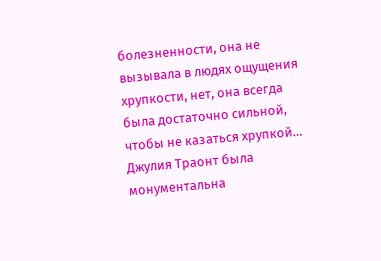болезненности, она не вызывала в людях ощущения хрупкости, нет, она всегда была достаточно сильной, чтобы не казаться хрупкой… Джулия Траонт была монументальна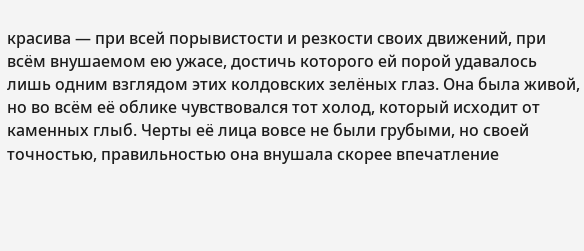красива — при всей порывистости и резкости своих движений, при всём внушаемом ею ужасе, достичь которого ей порой удавалось лишь одним взглядом этих колдовских зелёных глаз. Она была живой, но во всём её облике чувствовался тот холод, который исходит от каменных глыб. Черты её лица вовсе не были грубыми, но своей точностью, правильностью она внушала скорее впечатление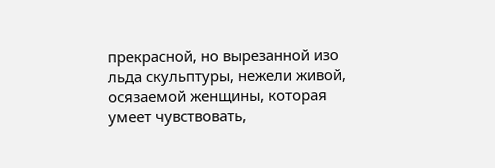прекрасной, но вырезанной изо льда скульптуры, нежели живой, осязаемой женщины, которая умеет чувствовать,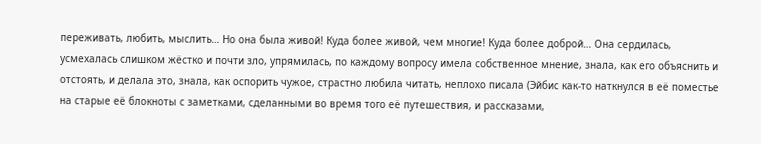переживать, любить, мыслить… Но она была живой! Куда более живой, чем многие! Куда более доброй… Она сердилась, усмехалась слишком жёстко и почти зло, упрямилась, по каждому вопросу имела собственное мнение, знала, как его объяснить и отстоять, и делала это, знала, как оспорить чужое, страстно любила читать, неплохо писала (Эйбис как-то наткнулся в её поместье на старые её блокноты с заметками, сделанными во время того её путешествия, и рассказами,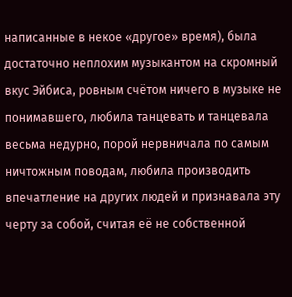написанные в некое «другое» время), была достаточно неплохим музыкантом на скромный вкус Эйбиса, ровным счётом ничего в музыке не понимавшего, любила танцевать и танцевала весьма недурно, порой нервничала по самым ничтожным поводам, любила производить впечатление на других людей и признавала эту черту за собой, считая её не собственной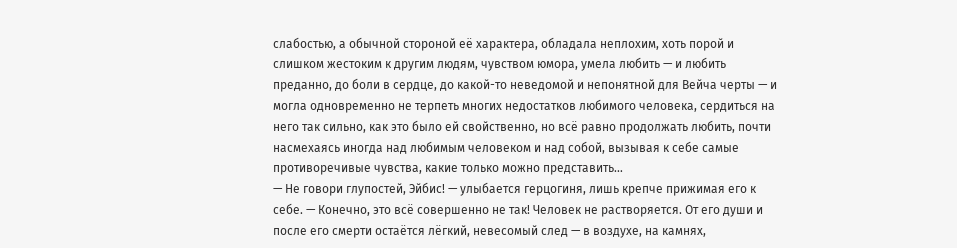слабостью, а обычной стороной её характера, обладала неплохим, хоть порой и слишком жестоким к другим людям, чувством юмора, умела любить — и любить преданно, до боли в сердце, до какой-то неведомой и непонятной для Вейча черты — и могла одновременно не терпеть многих недостатков любимого человека, сердиться на него так сильно, как это было ей свойственно, но всё равно продолжать любить, почти насмехаясь иногда над любимым человеком и над собой, вызывая к себе самые противоречивые чувства, какие только можно представить…
— Не говори глупостей, Эйбис! — улыбается герцогиня, лишь крепче прижимая его к себе. — Конечно, это всё совершенно не так! Человек не растворяется. От его души и после его смерти остаётся лёгкий, невесомый след — в воздухе, на камнях,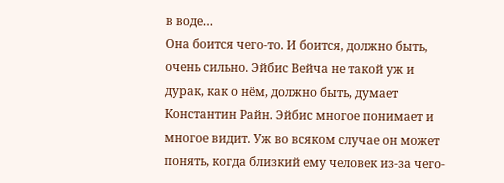в воде…
Она боится чего-то. И боится, должно быть, очень сильно. Эйбис Вейча не такой уж и дурак, как о нём, должно быть, думает Константин Райн. Эйбис многое понимает и многое видит. Уж во всяком случае он может понять, когда близкий ему человек из-за чего-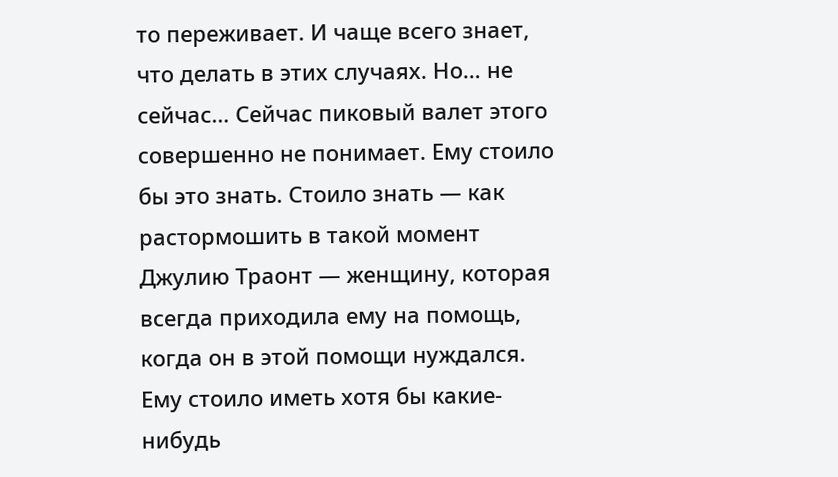то переживает. И чаще всего знает, что делать в этих случаях. Но… не сейчас… Сейчас пиковый валет этого совершенно не понимает. Ему стоило бы это знать. Стоило знать — как растормошить в такой момент Джулию Траонт — женщину, которая всегда приходила ему на помощь, когда он в этой помощи нуждался. Ему стоило иметь хотя бы какие-нибудь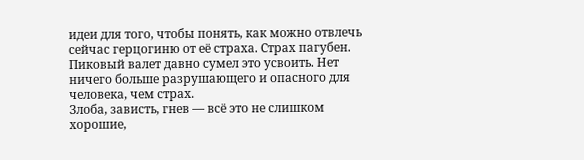идеи для того, чтобы понять, как можно отвлечь сейчас герцогиню от её страха. Страх пагубен. Пиковый валет давно сумел это усвоить. Нет ничего больше разрушающего и опасного для человека, чем страх.
Злоба, зависть, гнев — всё это не слишком хорошие,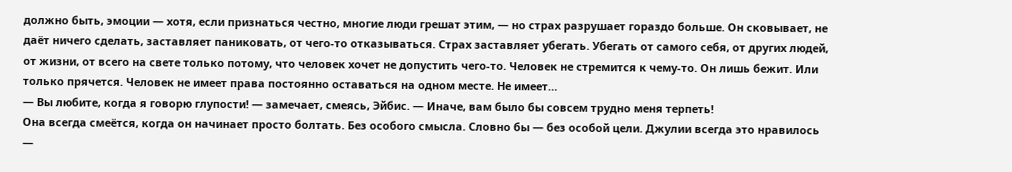должно быть, эмоции — хотя, если признаться честно, многие люди грешат этим, — но страх разрушает гораздо больше. Он сковывает, не даёт ничего сделать, заставляет паниковать, от чего-то отказываться. Страх заставляет убегать. Убегать от самого себя, от других людей, от жизни, от всего на свете только потому, что человек хочет не допустить чего-то. Человек не стремится к чему-то. Он лишь бежит. Или только прячется. Человек не имеет права постоянно оставаться на одном месте. Не имеет…
— Вы любите, когда я говорю глупости! — замечает, смеясь, Эйбис. — Иначе, вам было бы совсем трудно меня терпеть!
Она всегда смеётся, когда он начинает просто болтать. Без особого смысла. Словно бы — без особой цели. Джулии всегда это нравилось —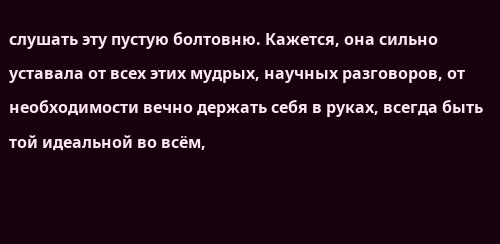слушать эту пустую болтовню. Кажется, она сильно уставала от всех этих мудрых, научных разговоров, от необходимости вечно держать себя в руках, всегда быть той идеальной во всём,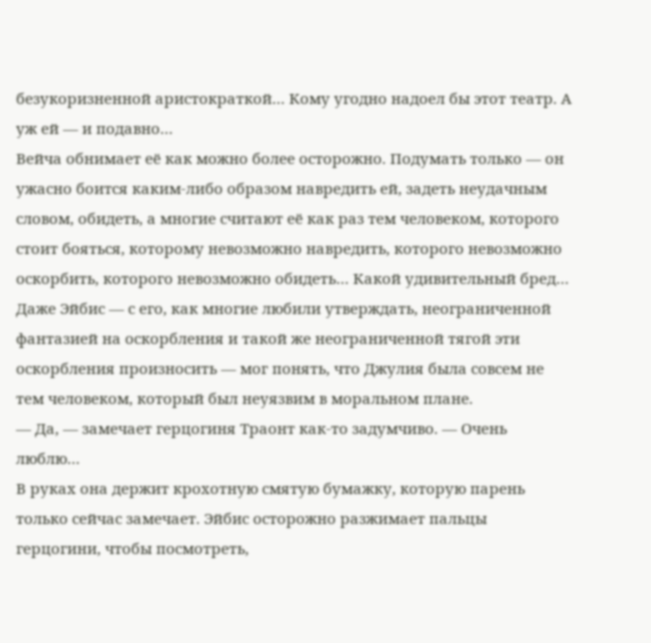безукоризненной аристократкой… Кому угодно надоел бы этот театр. А уж ей — и подавно…
Вейча обнимает её как можно более осторожно. Подумать только — он ужасно боится каким-либо образом навредить ей, задеть неудачным словом, обидеть, а многие считают её как раз тем человеком, которого стоит бояться, которому невозможно навредить, которого невозможно оскорбить, которого невозможно обидеть… Какой удивительный бред… Даже Эйбис — с его, как многие любили утверждать, неограниченной фантазией на оскорбления и такой же неограниченной тягой эти оскорбления произносить — мог понять, что Джулия была совсем не тем человеком, который был неуязвим в моральном плане.
— Да, — замечает герцогиня Траонт как-то задумчиво. — Очень люблю…
В руках она держит крохотную смятую бумажку, которую парень только сейчас замечает. Эйбис осторожно разжимает пальцы герцогини, чтобы посмотреть,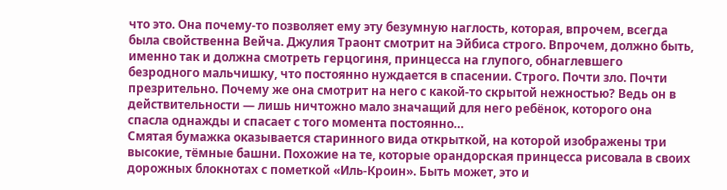что это. Она почему-то позволяет ему эту безумную наглость, которая, впрочем, всегда была свойственна Вейча. Джулия Траонт смотрит на Эйбиса строго. Впрочем, должно быть, именно так и должна смотреть герцогиня, принцесса на глупого, обнаглевшего безродного мальчишку, что постоянно нуждается в спасении. Строго. Почти зло. Почти презрительно. Почему же она смотрит на него с какой-то скрытой нежностью? Ведь он в действительности — лишь ничтожно мало значащий для него ребёнок, которого она спасла однажды и спасает с того момента постоянно…
Смятая бумажка оказывается старинного вида открыткой, на которой изображены три высокие, тёмные башни. Похожие на те, которые орандорская принцесса рисовала в своих дорожных блокнотах с пометкой «Иль-Кроин». Быть может, это и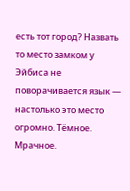есть тот город? Назвать то место замком у Эйбиса не поворачивается язык — настолько это место огромно. Тёмное. Мрачное.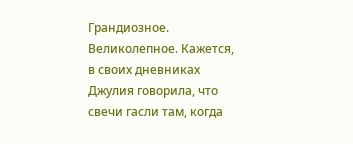Грандиозное. Великолепное. Кажется, в своих дневниках Джулия говорила, что свечи гасли там, когда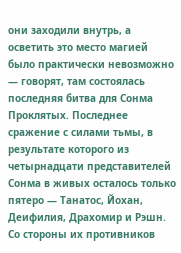они заходили внутрь, а осветить это место магией было практически невозможно — говорят, там состоялась последняя битва для Сонма Проклятых. Последнее сражение с силами тьмы, в результате которого из четырнадцати представителей Сонма в живых осталось только пятеро — Танатос, Йохан, Деифилия, Драхомир и Рэшн. Со стороны их противников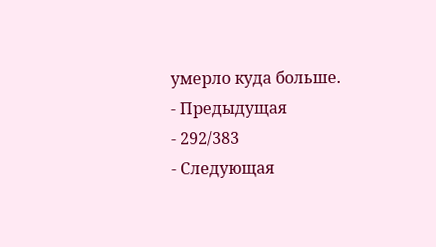умерло куда больше.
- Предыдущая
- 292/383
- Следующая